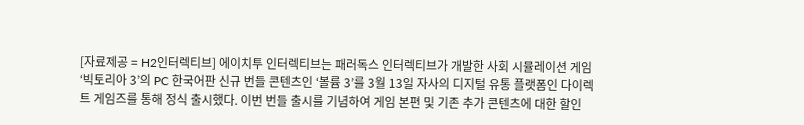[자료제공 = H2인터렉티브] 에이치투 인터렉티브는 패러독스 인터렉티브가 개발한 사회 시뮬레이션 게임 ‘빅토리아 3’의 PC 한국어판 신규 번들 콘텐츠인 ‘볼륨 3’를 3월 13일 자사의 디지털 유통 플랫폼인 다이렉트 게임즈를 통해 정식 출시했다. 이번 번들 출시를 기념하여 게임 본편 및 기존 추가 콘텐츠에 대한 할인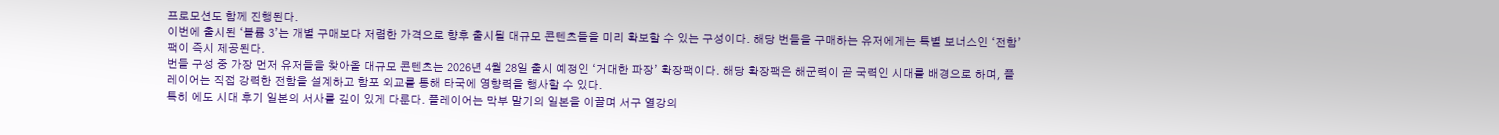프로모션도 함께 진행된다.
이번에 출시된 ‘볼륨 3’는 개별 구매보다 저렴한 가격으로 향후 출시될 대규모 콘텐츠들을 미리 확보할 수 있는 구성이다. 해당 번들을 구매하는 유저에게는 특별 보너스인 ‘전함’ 팩이 즉시 제공된다.
번들 구성 중 가장 먼저 유저들을 찾아올 대규모 콘텐츠는 2026년 4월 28일 출시 예정인 ‘거대한 파장’ 확장팩이다. 해당 확장팩은 해군력이 곧 국력인 시대를 배경으로 하며, 플레이어는 직접 강력한 전함을 설계하고 함포 외교를 통해 타국에 영향력을 행사할 수 있다.
특히 에도 시대 후기 일본의 서사를 깊이 있게 다룬다. 플레이어는 막부 말기의 일본을 이끌며 서구 열강의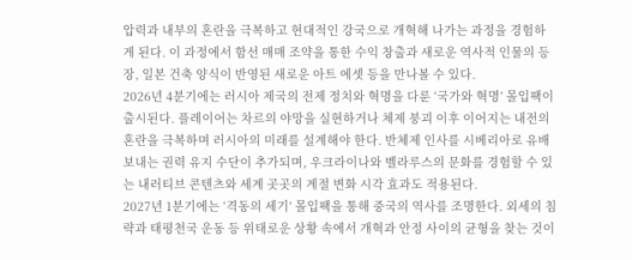압력과 내부의 혼란을 극복하고 현대적인 강국으로 개혁해 나가는 과정을 경험하게 된다. 이 과정에서 함선 매매 조약을 통한 수익 창출과 새로운 역사적 인물의 등장, 일본 건축 양식이 반영된 새로운 아트 에셋 등을 만나볼 수 있다.
2026년 4분기에는 러시아 제국의 전제 정치와 혁명을 다룬 ‘국가와 혁명’ 몰입팩이 출시된다. 플레이어는 차르의 야망을 실현하거나 체제 붕괴 이후 이어지는 내전의 혼란을 극복하며 러시아의 미래를 설계해야 한다. 반체제 인사를 시베리아로 유배 보내는 권력 유지 수단이 추가되며, 우크라이나와 벨라루스의 문화를 경험할 수 있는 내러티브 콘텐츠와 세계 곳곳의 계절 변화 시각 효과도 적용된다.
2027년 1분기에는 ‘격동의 세기’ 몰입팩을 통해 중국의 역사를 조명한다. 외세의 침략과 태평천국 운동 등 위태로운 상황 속에서 개혁과 안정 사이의 균형을 찾는 것이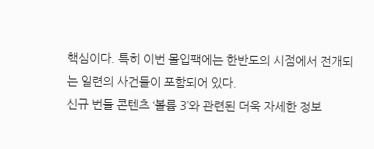핵심이다. 특히 이번 몰입팩에는 한반도의 시점에서 전개되는 일련의 사건들이 포함되어 있다.
신규 번들 콘텐츠 ‘볼륨 3’와 관련된 더욱 자세한 정보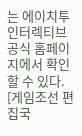는 에이치투 인터렉티브 공식 홈페이지에서 확인할 수 있다.
[게임조선 편집국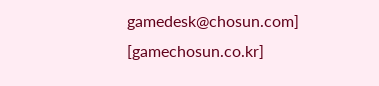gamedesk@chosun.com] [gamechosun.co.kr]